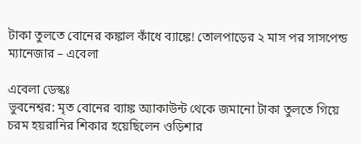টাকা তুলতে বোনের কঙ্কাল কাঁধে ব্যাঙ্কে! তোলপাড়ের ২ মাস পর সাসপেন্ড ম্যানেজার – এবেলা

এবেলা ডেস্কঃ
ভুবনেশ্বর: মৃত বোনের ব্যাঙ্ক অ্যাকাউন্ট থেকে জমানো টাকা তুলতে গিয়ে চরম হয়রানির শিকার হয়েছিলেন ওড়িশার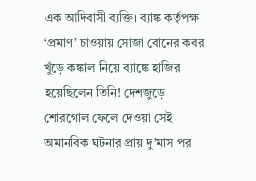এক আদিবাসী ব্যক্তি। ব্যাঙ্ক কর্তৃপক্ষ ‘প্রমাণ’ চাওয়ায় সোজা বোনের কবর খুঁড়ে কঙ্কাল নিয়ে ব্যাঙ্কে হাজির হয়েছিলেন তিনি! দেশজুড়ে শোরগোল ফেলে দেওয়া সেই অমানবিক ঘটনার প্রায় দু’মাস পর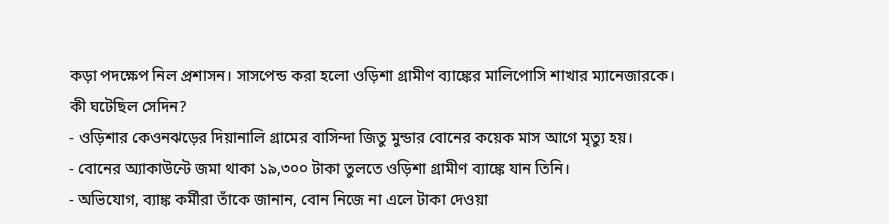কড়া পদক্ষেপ নিল প্রশাসন। সাসপেন্ড করা হলো ওড়িশা গ্রামীণ ব্যাঙ্কের মালিপোসি শাখার ম্যানেজারকে।
কী ঘটেছিল সেদিন?
- ওড়িশার কেওনঝড়ের দিয়ানালি গ্রামের বাসিন্দা জিতু মুন্ডার বোনের কয়েক মাস আগে মৃত্যু হয়।
- বোনের অ্যাকাউন্টে জমা থাকা ১৯,৩০০ টাকা তুলতে ওড়িশা গ্রামীণ ব্যাঙ্কে যান তিনি।
- অভিযোগ, ব্যাঙ্ক কর্মীরা তাঁকে জানান, বোন নিজে না এলে টাকা দেওয়া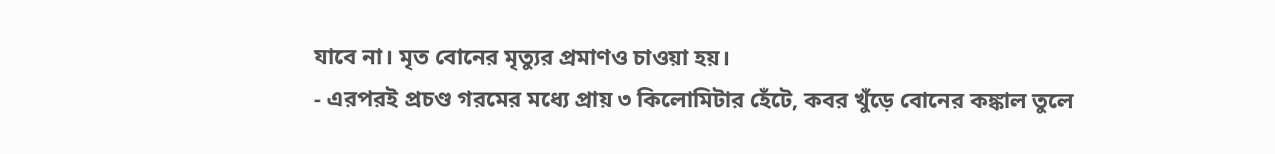যাবে না। মৃত বোনের মৃত্যুর প্রমাণও চাওয়া হয়।
- এরপরই প্রচণ্ড গরমের মধ্যে প্রায় ৩ কিলোমিটার হেঁটে, কবর খুঁড়ে বোনের কঙ্কাল তুলে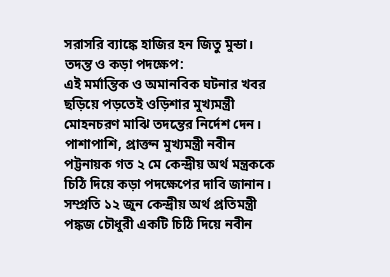সরাসরি ব্যাঙ্কে হাজির হন জিতু মুন্ডা।
তদন্ত ও কড়া পদক্ষেপ:
এই মর্মান্তিক ও অমানবিক ঘটনার খবর ছড়িয়ে পড়তেই ওড়িশার মুখ্যমন্ত্রী মোহনচরণ মাঝি তদন্তের নির্দেশ দেন। পাশাপাশি, প্রাক্তন মুখ্যমন্ত্রী নবীন পট্টনায়ক গত ২ মে কেন্দ্রীয় অর্থ মন্ত্রককে চিঠি দিয়ে কড়া পদক্ষেপের দাবি জানান।
সম্প্রতি ১২ জুন কেন্দ্রীয় অর্থ প্রতিমন্ত্রী পঙ্কজ চৌধুরী একটি চিঠি দিয়ে নবীন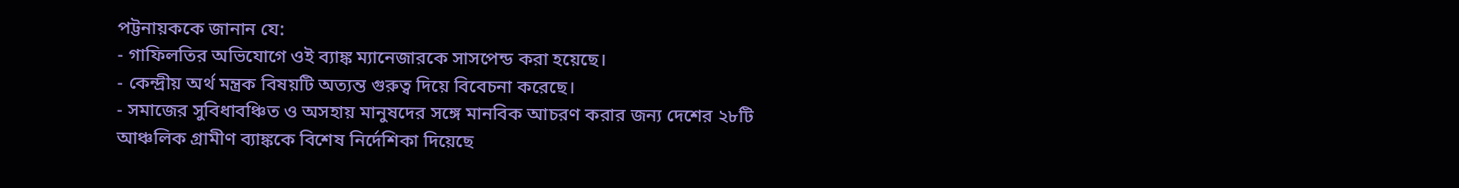পট্টনায়ককে জানান যে:
- গাফিলতির অভিযোগে ওই ব্যাঙ্ক ম্যানেজারকে সাসপেন্ড করা হয়েছে।
- কেন্দ্রীয় অর্থ মন্ত্রক বিষয়টি অত্যন্ত গুরুত্ব দিয়ে বিবেচনা করেছে।
- সমাজের সুবিধাবঞ্চিত ও অসহায় মানুষদের সঙ্গে মানবিক আচরণ করার জন্য দেশের ২৮টি আঞ্চলিক গ্রামীণ ব্যাঙ্ককে বিশেষ নির্দেশিকা দিয়েছে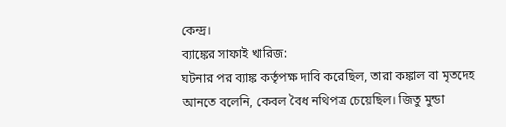কেন্দ্র।
ব্যাঙ্কের সাফাই খারিজ:
ঘটনার পর ব্যাঙ্ক কর্তৃপক্ষ দাবি করেছিল, তারা কঙ্কাল বা মৃতদেহ আনতে বলেনি, কেবল বৈধ নথিপত্র চেয়েছিল। জিতু মুন্ডা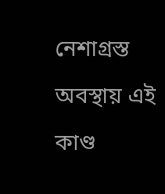নেশাগ্রস্ত অবস্থায় এই কাণ্ড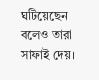ঘটিয়েছেন বলেও তারা সাফাই দেয়।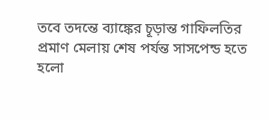তবে তদন্তে ব্যাঙ্কের চূড়ান্ত গাফিলতির প্রমাণ মেলায় শেষ পর্যন্ত সাসপেন্ড হতে হলো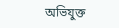অভিযুক্ত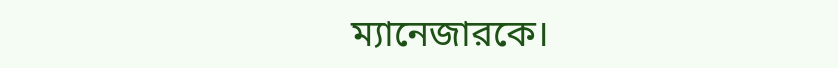ম্যানেজারকে।